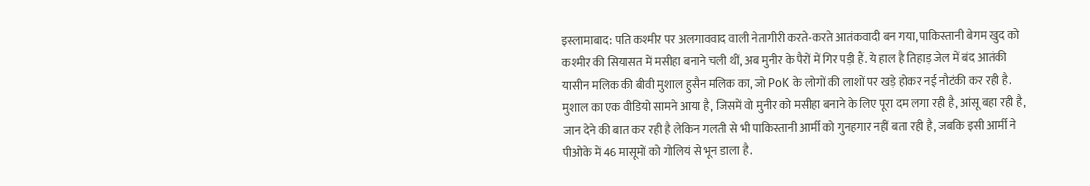इस्लामाबाद: पति कश्मीर पर अलगाववाद वाली नेतागीरी करते-करते आतंकवादी बन गया, पाकिस्तानी बेगम खुद को कश्मीर की सियासत में मसीहा बनाने चली थीं, अब मुनीर के पैरों में गिर पड़ी हैं. ये हाल है तिहाड़ जेल में बंद आतंकी यासीन मलिक की बीवी मुशाल हुसैन मलिक का, जो PoK के लोगों की लाशों पर खड़े होकर नई नौटंकी कर रही है. मुशाल का एक वीडियो सामने आया है, जिसमें वो मुनीर को मसीहा बनाने के लिए पूरा दम लगा रही है, आंसू बहा रही है, जान देने की बात कर रही है लेकिन गलती से भी पाकिस्तानी आर्मी को गुनहगार नहीं बता रही है, जबकि इसी आर्मी ने पीओके में 46 मासूमों को गोलियं से भून डाला है.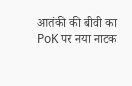आतंकी की बीवी का PoK पर नया नाटक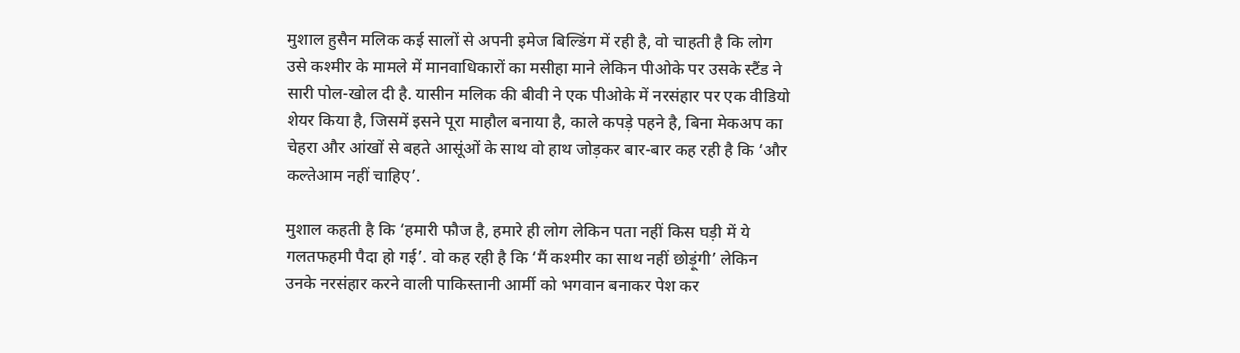मुशाल हुसैन मलिक कई सालों से अपनी इमेज बिल्डिंग में रही है, वो चाहती है कि लोग उसे कश्मीर के मामले में मानवाधिकारों का मसीहा माने लेकिन पीओके पर उसके स्टैंड ने सारी पोल-खोल दी है. यासीन मलिक की बीवी ने एक पीओके में नरसंहार पर एक वीडियो शेयर किया है, जिसमें इसने पूरा माहौल बनाया है, काले कपड़े पहने है, बिना मेकअप का चेहरा और आंखों से बहते आसूंओं के साथ वो हाथ जोड़कर बार-बार कह रही है कि ‘और कल्तेआम नहीं चाहिए’.

मुशाल कहती है कि ‘हमारी फौज है, हमारे ही लोग लेकिन पता नहीं किस घड़ी में ये गलतफहमी पैदा हो गई’. वो कह रही है कि ‘मैं कश्मीर का साथ नहीं छोड़ूंगी’ लेकिन उनके नरसंहार करने वाली पाकिस्तानी आर्मी को भगवान बनाकर पेश कर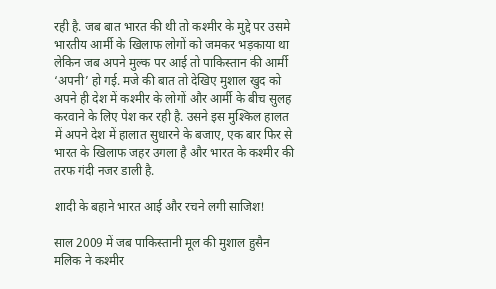रही है. जब बात भारत की थी तो कश्मीर के मुद्दे पर उसमे भारतीय आर्मी के खिलाफ लोगों को जमकर भड़काया था लेकिन जब अपने मुल्क पर आई तो पाकिस्तान की आर्मी ‘अपनी’ हो गई. मजे की बात तो देखिए मुशाल खुद को अपने ही देश में कश्मीर के लोगों और आर्मी के बीच सुलह करवाने के लिए पेश कर रही है. उसने इस मुश्किल हालत में अपने देश में हालात सुधारने के बजाए, एक बार फिर से भारत के खिलाफ जहर उगला है और भारत के कश्मीर की तरफ गंदी नजर डाली है.

शादी के बहाने भारत आई और रचने लगी साजिश!

साल 2009 में जब पाकिस्तानी मूल की मुशाल हुसैन मलिक ने कश्मीर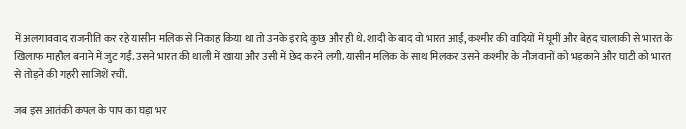में अलगाववाद राजनीति कर रहे यासीन मलिक से निकाह किया था तो उनके इरादे कुछ और ही थे. शादी के बाद वो भारत आईं, कश्मीर की वादियों में घूमीं और बेहद चालाकी से भारत के खिलाफ माहौल बनाने में जुट गईं. उसने भारत की थाली में खाया और उसी में छेद करने लगी. यासीन मलिक के साथ मिलकर उसने कश्मीर के नौजवानों को भड़काने और घाटी को भारत से तोड़ने की गहरी साजिशें रचीं.

जब इस आतंकी कपल के पाप का घड़ा भर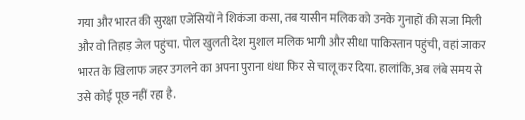गया और भारत की सुरक्षा एजेंसियों ने शिकंजा कसा, तब यासीन मलिक को उनके गुनाहों की सजा मिली और वो तिहाड़ जेल पहुंचा. पोल खुलती देश मुशाल मलिक भागी और सीधा पाकिस्तान पहुंची, वहां जाकर भारत के खिलाफ जहर उगलने का अपना पुराना धंधा फिर से चालू कर दिया. हालांकि, अब लंबे समय से उसे कोई पूछ नहीं रहा है.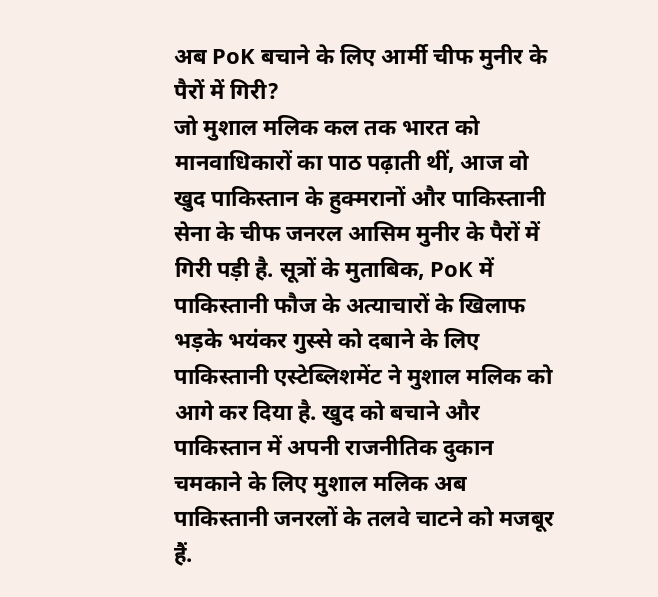अब PoK बचाने के लिए आर्मी चीफ मुनीर के पैरों में गिरी?
जो मुशाल मलिक कल तक भारत को मानवाधिकारों का पाठ पढ़ाती थीं, आज वो खुद पाकिस्तान के हुक्मरानों और पाकिस्तानी सेना के चीफ जनरल आसिम मुनीर के पैरों में गिरी पड़ी है. सूत्रों के मुताबिक, PoK में पाकिस्तानी फौज के अत्याचारों के खिलाफ भड़के भयंकर गुस्से को दबाने के लिए पाकिस्तानी एस्टेब्लिशमेंट ने मुशाल मलिक को आगे कर दिया है. खुद को बचाने और पाकिस्तान में अपनी राजनीतिक दुकान चमकाने के लिए मुशाल मलिक अब पाकिस्तानी जनरलों के तलवे चाटने को मजबूर हैं.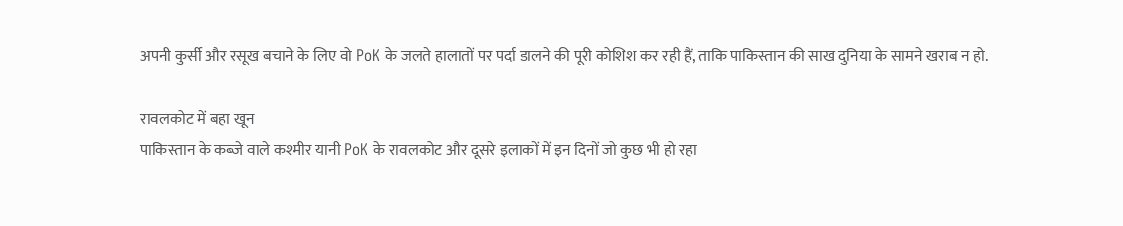अपनी कुर्सी और रसूख बचाने के लिए वो PoK के जलते हालातों पर पर्दा डालने की पूरी कोशिश कर रही हैं, ताकि पाकिस्तान की साख दुनिया के सामने खराब न हो.

रावलकोट में बहा खून
पाकिस्तान के कब्जे वाले कश्मीर यानी PoK के रावलकोट और दूसरे इलाकों में इन दिनों जो कुछ भी हो रहा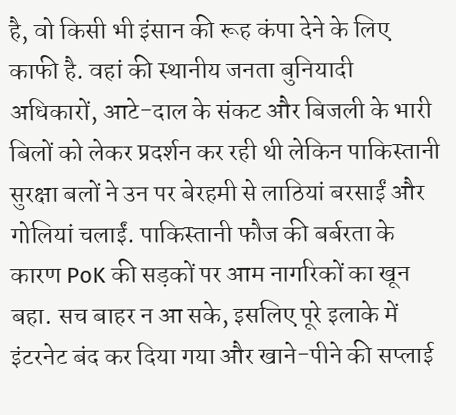है, वो किसी भी इंसान की रूह कंपा देने के लिए काफी है. वहां की स्थानीय जनता बुनियादी अधिकारों, आटे-दाल के संकट और बिजली के भारी बिलों को लेकर प्रदर्शन कर रही थी लेकिन पाकिस्तानी सुरक्षा बलों ने उन पर बेरहमी से लाठियां बरसाईं और गोलियां चलाईं. पाकिस्तानी फौज की बर्बरता के कारण PoK की सड़कों पर आम नागरिकों का खून बहा. सच बाहर न आ सके, इसलिए पूरे इलाके में इंटरनेट बंद कर दिया गया और खाने-पीने की सप्लाई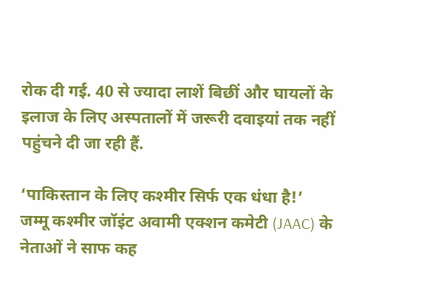रोक दी गई. 40 से ज्यादा लाशें बिछीं और घायलों के इलाज के लिए अस्पतालों में जरूरी दवाइयां तक नहीं पहुंचने दी जा रही हैं.

‘पाकिस्तान के लिए कश्मीर सिर्फ एक धंधा है!’
जम्मू कश्मीर जॉइंट अवामी एक्शन कमेटी (JAAC) के नेताओं ने साफ कह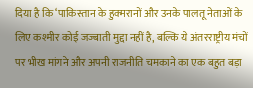दिया है कि ‘पाकिस्तान के हुक्मरानों और उनके पालतू नेताओं के लिए कश्मीर कोई जज्बाती मुद्दा नहीं है, बल्कि ये अंतरराष्ट्रीय मंचों पर भीख मांगने और अपनी राजनीति चमकाने का एक बहुत बड़ा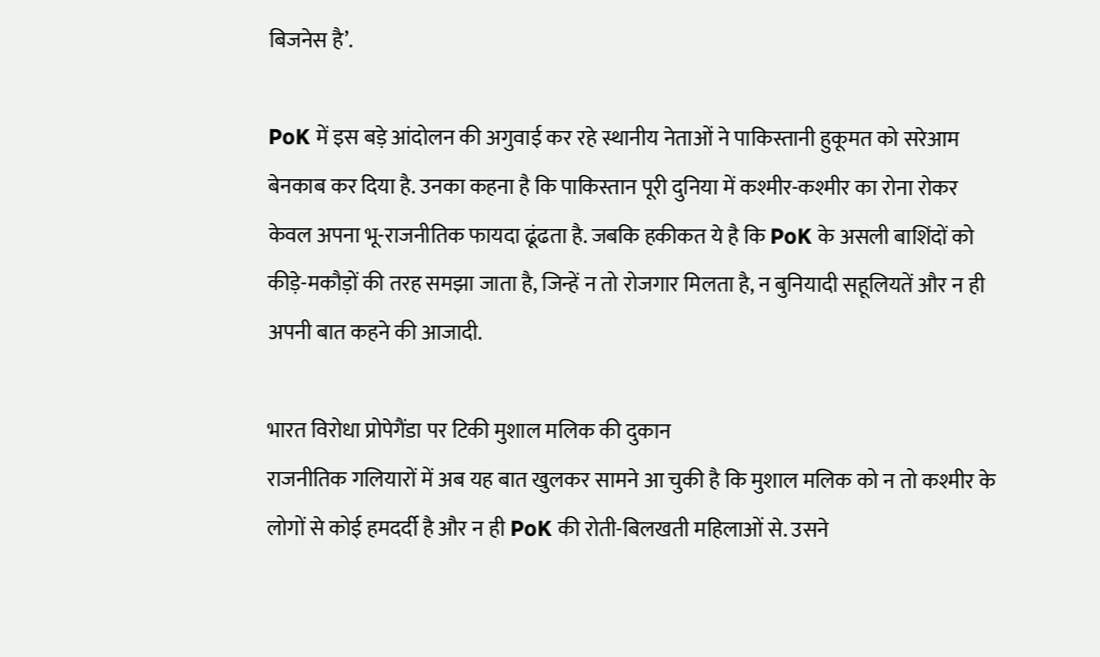बिजनेस है’.

PoK में इस बड़े आंदोलन की अगुवाई कर रहे स्थानीय नेताओं ने पाकिस्तानी हुकूमत को सरेआम बेनकाब कर दिया है. उनका कहना है कि पाकिस्तान पूरी दुनिया में कश्मीर-कश्मीर का रोना रोकर केवल अपना भू-राजनीतिक फायदा ढूंढता है. जबकि हकीकत ये है कि PoK के असली बाशिंदों को कीड़े-मकौड़ों की तरह समझा जाता है, जिन्हें न तो रोजगार मिलता है, न बुनियादी सहूलियतें और न ही अपनी बात कहने की आजादी.

भारत विरोधा प्रोपेगैंडा पर टिकी मुशाल मलिक की दुकान
राजनीतिक गलियारों में अब यह बात खुलकर सामने आ चुकी है कि मुशाल मलिक को न तो कश्मीर के लोगों से कोई हमदर्दी है और न ही PoK की रोती-बिलखती महिलाओं से. उसने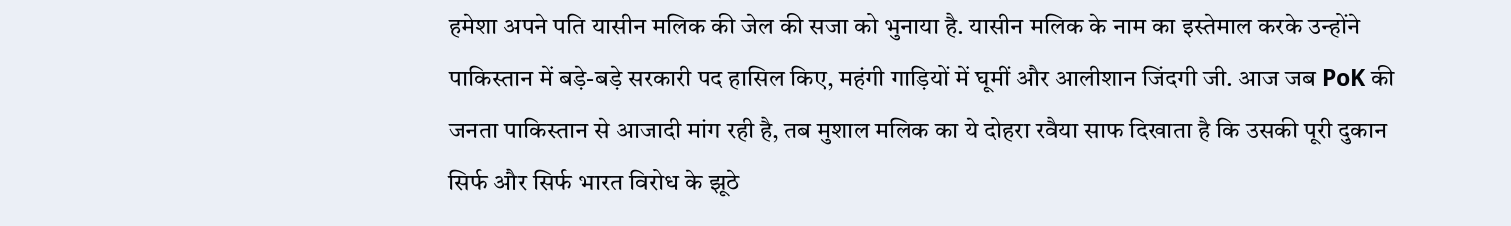हमेशा अपने पति यासीन मलिक की जेल की सजा को भुनाया है. यासीन मलिक के नाम का इस्तेमाल करके उन्होंने पाकिस्तान में बड़े-बड़े सरकारी पद हासिल किए, महंगी गाड़ियों में घूमीं और आलीशान जिंदगी जी. आज जब PoK की जनता पाकिस्तान से आजादी मांग रही है, तब मुशाल मलिक का ये दोहरा रवैया साफ दिखाता है कि उसकी पूरी दुकान सिर्फ और सिर्फ भारत विरोध के झूठे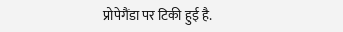प्रोपेगैंडा पर टिकी हुई है.